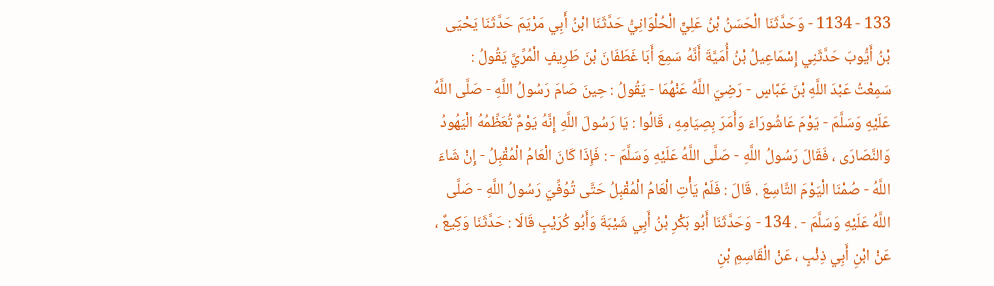133 - 1134 - وَحَدَّثَنَا الْحَسَنُ بْنُ عَلِيٍّ الْحُلْوَانِيُّ حَدَّثَنَا ابْنُ أَبِي مَرْيَمَ حَدَّثَنَا يَحْيَى بْنُ أَيُّوبَ حَدَّثَنِي إِسْمَاعِيلُ بْنُ أُمَيَّةَ أَنَّهُ سَمِعَ أَبَا غَطَفَانَ بْنَ طَرِيفٍ الْمُرِّيَّ يَقُولُ : سَمِعْتُ عَبْدَ اللَّهِ بْنَ عَبَّاسٍ - رَضِيَ اللَّهُ عَنْهُمَا - يَقُولُ : حِينَ صَامَ رَسُولُ اللَّهِ - صَلَّى اللَّهُ عَلَيْهِ وَسَلَّمَ - يَوْمَ عَاشُورَاءَ وَأَمَرَ بِصِيَامِهِ ، قَالُوا : يَا رَسُولَ اللَّهِ إِنَّهُ يَوْمٌ تُعَظِّمُهُ الْيَهُودُ وَالنَّصَارَى ، فَقَالَ رَسُولُ اللَّهِ - صَلَّى اللَّهُ عَلَيْهِ وَسَلَّمَ - : فَإِذَا كَانَ الْعَامُ الْمُقْبِلُ - إِنْ شَاءَ اللَّهُ - صُمْنَا الْيَوْمَ التَّاسِعَ . قَالَ : فَلَمْ يَأْتِ الْعَامُ الْمُقْبِلُ حَتَّى تُوُفِّيَ رَسُولُ اللَّهِ - صَلَّى اللَّهُ عَلَيْهِ وَسَلَّمَ - . 134 - وَحَدَّثَنَا أَبُو بَكْرِ بْنُ أَبِي شَيْبَةَ وَأَبُو كُرَيْبٍ قَالَا : حَدَّثَنَا وَكِيعٌ ، عَنْ ابْنِ أَبِي ذِئْبٍ ، عَنْ الْقَاسِمِ بْنِ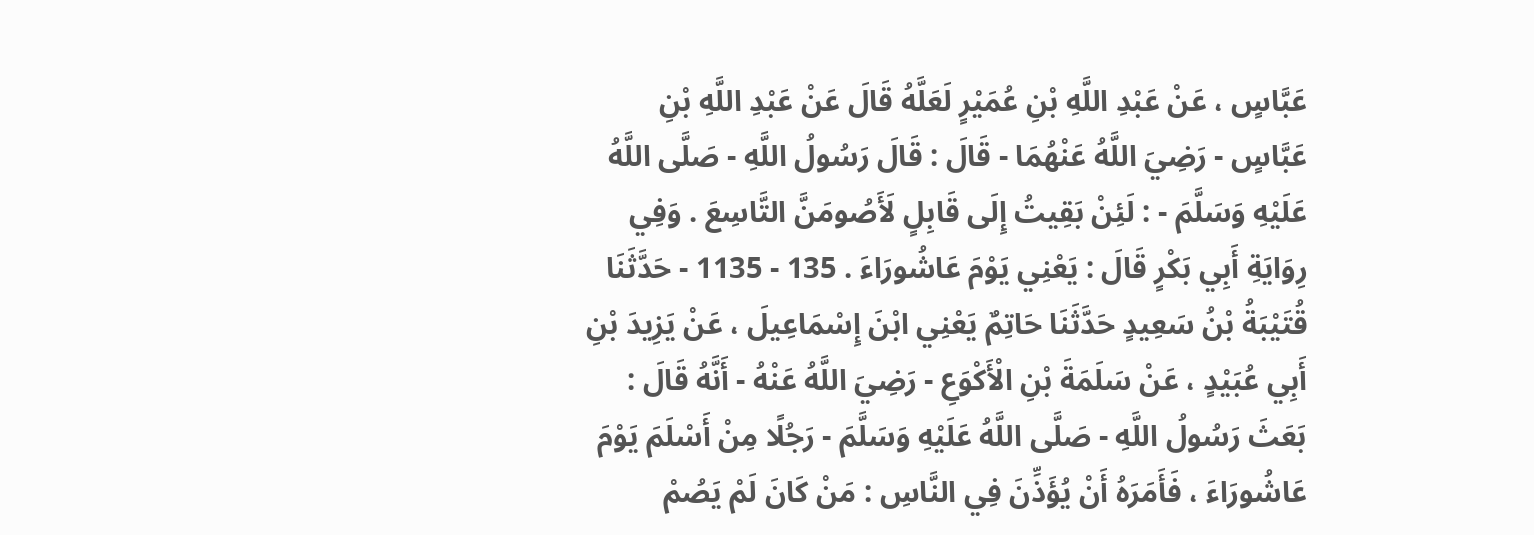عَبَّاسٍ ، عَنْ عَبْدِ اللَّهِ بْنِ عُمَيْرٍ لَعَلَّهُ قَالَ عَنْ عَبْدِ اللَّهِ بْنِ عَبَّاسٍ - رَضِيَ اللَّهُ عَنْهُمَا - قَالَ : قَالَ رَسُولُ اللَّهِ - صَلَّى اللَّهُ عَلَيْهِ وَسَلَّمَ - : لَئِنْ بَقِيتُ إِلَى قَابِلٍ لَأَصُومَنَّ التَّاسِعَ . وَفِي رِوَايَةِ أَبِي بَكْرٍ قَالَ : يَعْنِي يَوْمَ عَاشُورَاءَ . 135 - 1135 - حَدَّثَنَا قُتَيْبَةُ بْنُ سَعِيدٍ حَدَّثَنَا حَاتِمٌ يَعْنِي ابْنَ إِسْمَاعِيلَ ، عَنْ يَزِيدَ بْنِ أَبِي عُبَيْدٍ ، عَنْ سَلَمَةَ بْنِ الْأَكْوَعِ - رَضِيَ اللَّهُ عَنْهُ - أَنَّهُ قَالَ : بَعَثَ رَسُولُ اللَّهِ - صَلَّى اللَّهُ عَلَيْهِ وَسَلَّمَ - رَجُلًا مِنْ أَسْلَمَ يَوْمَ عَاشُورَاءَ ، فَأَمَرَهُ أَنْ يُؤَذِّنَ فِي النَّاسِ : مَنْ كَانَ لَمْ يَصُمْ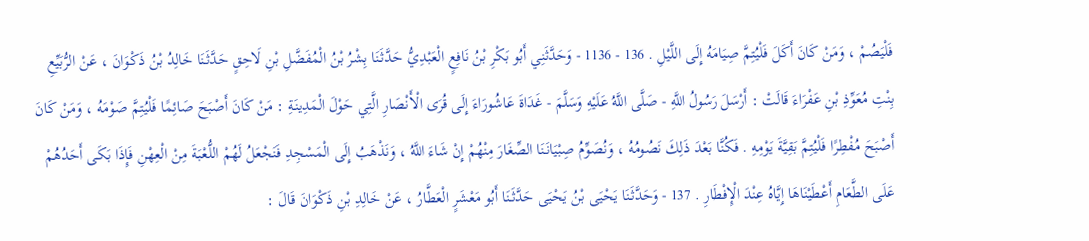فَلْيَصُمْ ، وَمَنْ كَانَ أَكَلَ فَلْيُتِمَّ صِيَامَهُ إِلَى اللَّيْلِ . 136 - 1136 - وَحَدَّثَنِي أَبُو بَكْرِ بْنُ نَافِعٍ الْعَبْدِيُّ حَدَّثَنَا بِشْرُ بْنُ الْمُفَضَّلِ بْنِ لَاحِقٍ حَدَّثَنَا خَالِدُ بْنُ ذَكْوَانَ ، عَنْ الرُّبَيِّعِ بِنْتِ مُعَوِّذِ بْنِ عَفْرَاءَ قَالَتْ : أَرْسَلَ رَسُولُ اللَّهِ - صَلَّى اللَّهُ عَلَيْهِ وَسَلَّمَ - غَدَاةَ عَاشُورَاءَ إِلَى قُرَى الْأَنْصَارِ الَّتِي حَوْلَ الْمَدِينَةِ : مَنْ كَانَ أَصْبَحَ صَائِمًا فَلْيُتِمَّ صَوْمَهُ ، وَمَنْ كَانَ أَصْبَحَ مُفْطِرًا فَلْيُتِمَّ بَقِيَّةَ يَوْمِهِ . فَكُنَّا بَعْدَ ذَلِكَ نَصُومُهُ ، وَنُصَوِّمُ صِبْيَانَنَا الصِّغَارَ مِنْهُمْ إِنْ شَاءَ اللَّهُ ، وَنَذْهَبُ إِلَى الْمَسْجِدِ فَنَجْعَلُ لَهُمْ اللُّعْبَةَ مِنْ الْعِهْنِ فَإِذَا بَكَى أَحَدُهُمْ عَلَى الطَّعَامِ أَعْطَيْنَاهَا إِيَّاهُ عِنْدَ الْإِفْطَارِ . 137 - وَحَدَّثَنَا يَحْيَى بْنُ يَحْيَى حَدَّثَنَا أَبُو مَعْشَرٍ الْعَطَّارُ ، عَنْ خَالِدِ بْنِ ذَكْوَانَ قَالَ :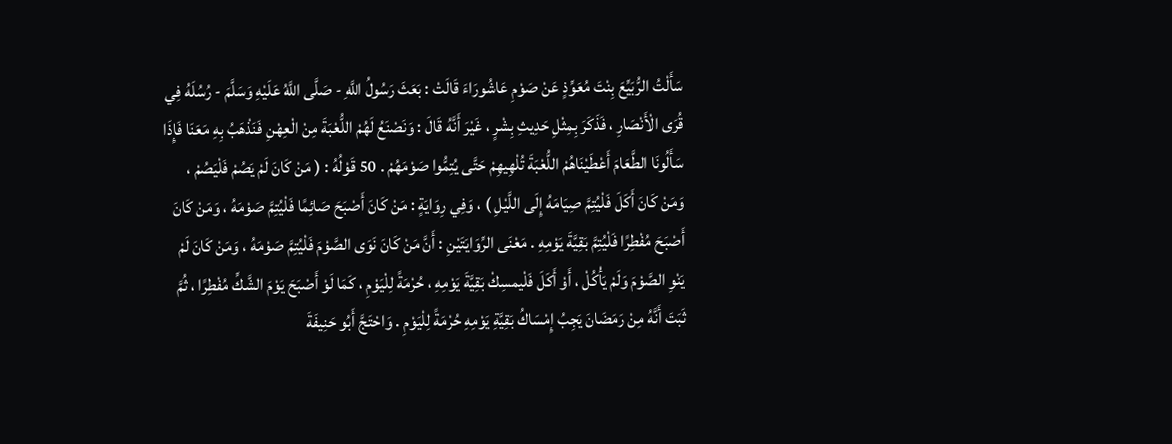سَأَلْتُ الرُّبَيِّعَ بِنْتَ مُعَوِّذٍ عَنْ صَوْمِ عَاشُورَاءَ قَالَتْ : بَعَثَ رَسُولُ اللَّهِ - صَلَّى اللَّهُ عَلَيْهِ وَسَلَّمَ - رُسُلَهُ فِي قُرَى الْأَنْصَارِ ، فَذَكَرَ بِمِثْلِ حَدِيثِ بِشْرٍ ، غَيْرَ أَنَّهُ قَالَ : وَنَصْنَعُ لَهُمْ اللُّعْبَةَ مِنْ الْعِهْنِ فَنَذْهَبُ بِهِ مَعَنَا فَإِذَا سَأَلُونَا الطَّعَامَ أَعْطَيْنَاهُمْ اللُّعْبَةَ تُلْهِيهِمْ حَتَّى يُتِمُّوا صَوْمَهُمْ . 50 قَوْلُهُ : ( مَنْ كَانَ لَمْ يَصُمْ فَلْيَصُمْ ، وَمَنْ كَانَ أَكَلَ فَلْيُتِمَّ صِيَامَهُ إِلَى اللَّيْلِ ) ، وَفِي رِوَايَةٍ : مَنْ كَانَ أَصْبَحَ صَائِمًا فَلْيُتِمَّ صَوْمَهُ ، وَمَنْ كَانَ أَصْبَحَ مُفْطِرًا فَلْيُتِمَّ بَقِيَّةَ يَوْمِهِ . مَعْنَى الرِّوَايَتَيْنِ : أَنَّ مَنْ كَانَ نَوَى الصَّوْمَ فَلْيُتِمَّ صَوْمَهُ ، وَمَنْ كَانَ لَمْ يَنْوِ الصَّوْمَ وَلَمْ يَأْكُلْ ، أَوْ أَكَلَ فَلْيمسِكْ بَقِيَّةَ يَوْمِهِ ، حُرْمَةً لِلْيَوْمِ ، كَمَا لَوْ أَصْبَحَ يَوْمَ الشَّكِّ مُفْطِرًا ، ثُمَّ ثَبَتَ أَنَّهُ مِنْ رَمَضَانَ يَجِبُ إِمْسَاكُ بَقِيَّةِ يَوْمِهِ حُرْمَةً لِلْيَوْمِ . وَاحْتَجَّ أَبُو حَنِيفَةَ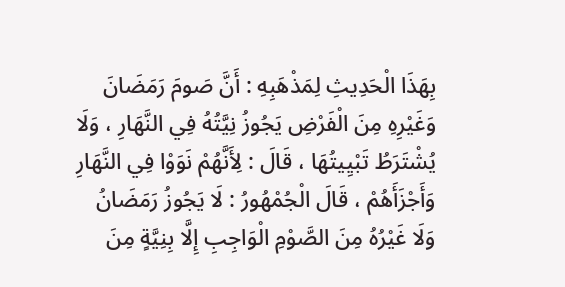بِهَذَا الْحَدِيثِ لِمَذْهَبِهِ : أَنَّ صَومَ رَمَضَانَ وَغَيْرِهِ مِنَ الْفَرْضِ يَجُوزُ نِيَّتُهُ فِي النَّهَارِ ، وَلَا يُشْتَرَطُ تَبْيِيتُهَا ، قَالَ : لِأَنَّهُمْ نَوَوْا فِي النَّهَارِ وَأَجْزَأَهُمْ ، قَالَ الْجُمْهُورُ : لَا يَجُوزُ رَمَضَانُ وَلَا غَيْرُهُ مِنَ الصَّوْمِ الْوَاجِبِ إِلَّا بِنِيَّةٍ مِنَ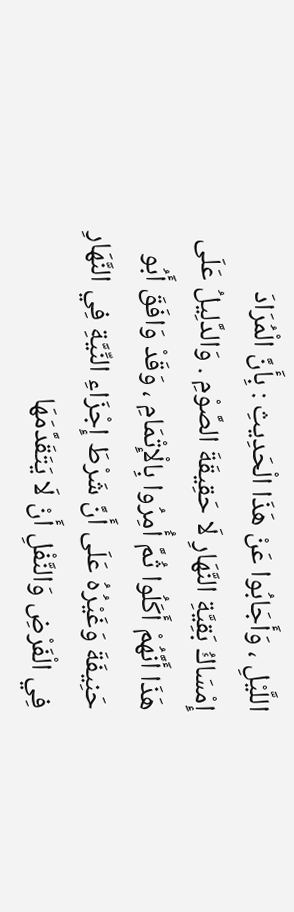اللَّيْلِ ، وَأَجَابُوا عَنْ هَذَا الْحَدِيثِ : بِأَنَّ الْمُرَادَ إِمْسَاكُ بَقِيَّةِ النَّهَارِ لَا حَقِيقَةَ الصَّوْمِ . وَالدَّلِيلُ عَلَى هَذَا أَنَّهُمْ أَكَلُوا ثُمَّ أُمِرُوا بِالْإِتْمَامِ ، وَقَدْ وَافَقَ أَبُو حَنِيفَةَ وَغَيْرُهُ عَلَى أَنَّ شَرْطَ إِجْزَاءِ النِّيَّةِ فِي النَّهَارِ فِي الْفَرْضِ وَالنَّفْلِ أَنْ لَا يَتَقَدَّمَهَا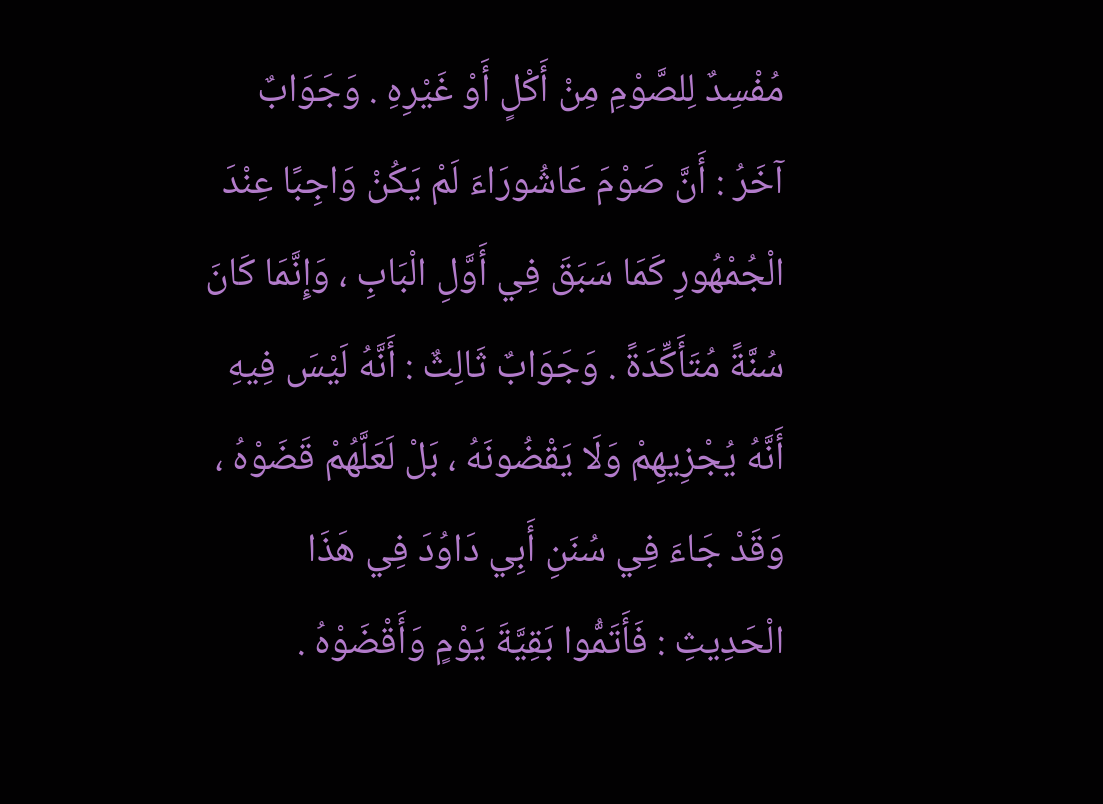مُفْسِدٌ لِلصَّوْمِ مِنْ أَكْلٍ أَوْ غَيْرِهِ . وَجَوَابٌ آخَرُ : أَنَّ صَوْمَ عَاشُورَاءَ لَمْ يَكُنْ وَاجِبًا عِنْدَ الْجُمْهُورِ كَمَا سَبَقَ فِي أَوَّلِ الْبَابِ ، وَإِنَّمَا كَانَ سُنَّةً مُتَأَكِّدَةً . وَجَوَابٌ ثَالِثٌ : أَنَّهُ لَيْسَ فِيهِ أَنَّهُ يُجْزِيهِمْ وَلَا يَقْضُونَهُ ، بَلْ لَعَلَّهُمْ قَضَوْهُ ، وَقَدْ جَاءَ فِي سُنَنِ أَبِي دَاوُدَ فِي هَذَا الْحَدِيثِ : فَأَتَمُّوا بَقِيَّةَ يَوْمٍ وَأَقْضَوْهُ .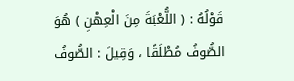قَوْلُهُ : ( اللُّعْبَةَ مِنَ الْعِهْنِ ) هُوَ الصُّوفُ مُطْلَقًا ، وَقِيلَ : الصُّوفُ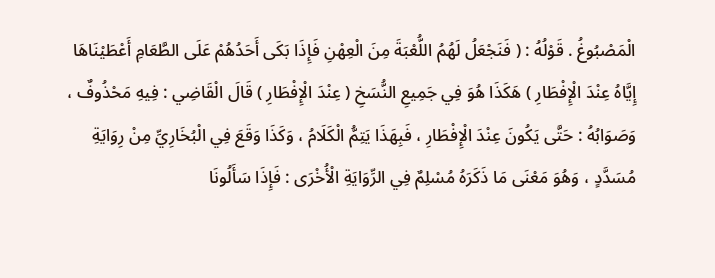الْمَصْبُوغُ . قَوْلُهُ : ( فَنَجْعَلُ لَهُمُ اللُّعْبَةَ مِنَ الْعِهْنِ فَإِذَا بَكَى أَحَدُهُمْ عَلَى الطَّعَامِ أَعْطَيْنَاهَا إِيَّاهُ عِنْدَ الْإِفْطَارِ ) هَكَذَا هُوَ فِي جَمِيعِ النُّسَخِ ( عِنْدَ الْإِفْطَارِ ) قَالَ الْقَاضِي : فِيهِ مَحْذُوفٌ ، وَصَوَابُهُ : حَتَّى يَكُونَ عِنْدَ الْإِفْطَارِ ، فَبِهَذَا يَتِمُّ الْكَلَامُ ، وَكَذَا وَقَعَ فِي الْبُخَارِيِّ مِنْ رِوَايَةِ مُسَدَّدٍ ، وَهُوَ مَعْنَى مَا ذَكَرَهُ مُسْلِمٌ فِي الرِّوَايَةِ الْأُخْرَى : فَإِذَا سَأَلُونَا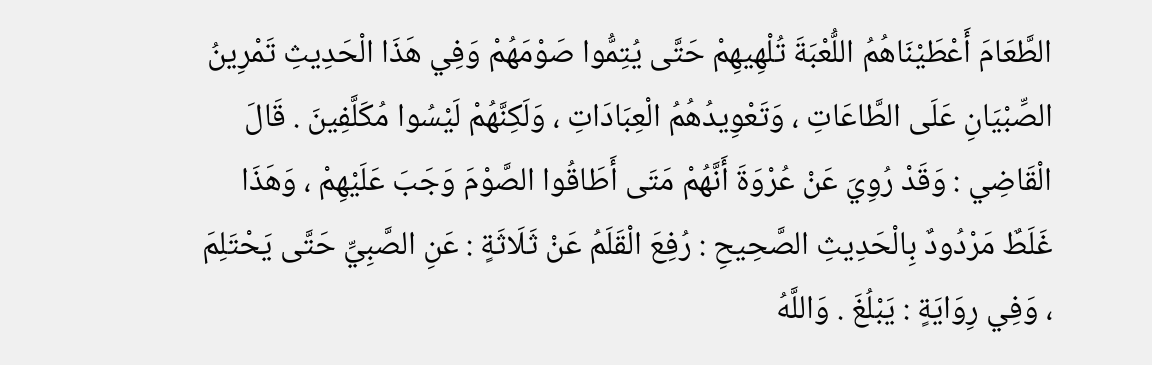الطَّعَامَ أَعْطَيْنَاهُمُ اللُّعْبَةَ تُلْهِيهِمْ حَتَّى يُتِمُّوا صَوْمَهُمْ وَفِي هَذَا الْحَدِيثِ تَمْرِينُ الصِّبْيَانِ عَلَى الطَّاعَاتِ ، وَتَعْوِيدُهُمُ الْعِبَادَاتِ ، وَلَكِنَّهُمْ لَيْسُوا مُكَلَّفِينَ . قَالَ الْقَاضِي : وَقَدْ رُوِيَ عَنْ عُرْوَةَ أَنَّهُمْ مَتَى أَطَاقُوا الصَّوْمَ وَجَبَ عَلَيْهِمْ ، وَهَذَا غَلَطٌ مَرْدُودٌ بِالْحَدِيثِ الصَّحِيحِ : رُفِعَ الْقَلَمُ عَنْ ثَلَاثَةٍ : عَنِ الصَّبِيِّ حَتَّى يَحْتَلِمَ ، وَفِي رِوَايَةٍ : يَبْلُغَ . وَاللَّهُ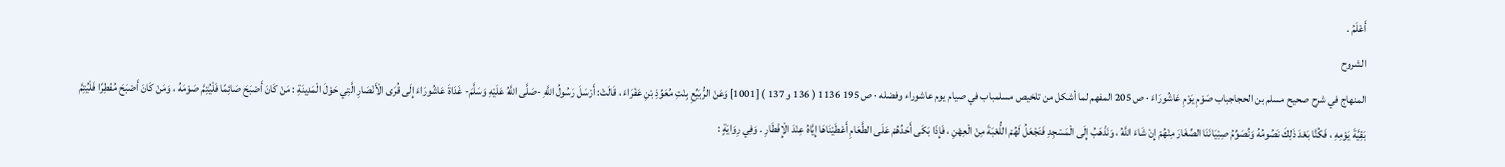أَعْلَمُ .
الشروح
المنهاج في شرح صحيح مسلم بن الحجاجباب صَوْمِ يَوْمِ عَاشُورَاءَ · ص 205 المفهم لما أشكل من تلخيص مسلمباب في صيام يوم عاشوراء وفضله · ص 195 1136 ( 136 و 137 ) [1001] وَعَنْ الرُّبَيِّعِ بِنْتِ مُعَوِّذِ بْنِ عَفْرَاءَ ، قَالَتْ: أَرْسَلَ رَسُولُ اللَّهِ -صَلَّى اللَّهُ عَلَيْهِ وَسَلَّمَ- غَدَاةَ عَاشُورَاءَ إِلَى قُرَى الْأَنْصَارِ الَّتِي حَوْلَ الْمَدِينَةِ : مَنْ كَانَ أَصْبَحَ صَائِمًا فَلْيُتِمَّ صَوْمَهُ ، وَمَنْ كَانَ أَصْبَحَ مُفْطِرًا فَلْيُتِمَّ بَقِيَّةَ يَوْمِهِ ، فَكُنَّا بَعْدَ ذَلِكَ نَصُومُهُ وَنُصَوِّمُ صِبْيَانَنَا الصِّغَارَ مِنْهُمْ إِنْ شَاءَ اللَّهُ ، وَنَذْهَبُ إِلَى الْمَسْجِدِ فَنَجْعَلُ لَهُمْ اللُّعْبَةَ مِنْ الْعِهْنِ ، فَإِذَا بَكَى أَحَدُهُمْ عَلَى الطَّعَامِ أَعْطَيْنَاهَا إِيَّاهُ عِنْدَ الْإِفْطَارِ . وَفِي رِوَايَةٍ :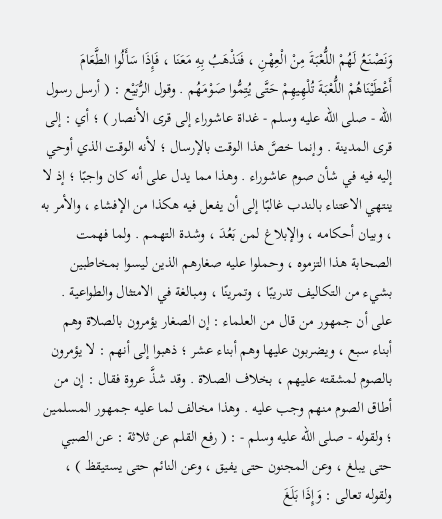وَنَصْنَعُ لَهُمْ اللُّعْبَةَ مِنْ الْعِهْنِ ، فَنَذْهَبُ بِهِ مَعَنَا ، فَإِذَا سَأَلُوا الطَّعَامَ أَعْطَيْنَاهُمْ اللُّعْبَةَ تُلْهِيهِمْ حَتَّى يُتِمُّوا صَوْمَهُم . وقول الرُّبَيْع : ( أرسل رسول الله - صلى الله عليه وسلم - غداة عاشوراء إلى قرى الأنصار ) ؛ أي : إلى قرى المدينة . وإنما خصَّ هذا الوقت بالإرسال ؛ لأنه الوقت الذي أوحي إليه فيه في شأن صوم عاشوراء . وهذا مما يدل على أنه كان واجبًا ؛ إذ لا ينتهي الاعتناء بالندب غالبًا إلى أن يفعل فيه هكذا من الإفشاء ، والأمر به ، وبيان أحكامه ، والإبلاغ لمن بَعُدَ ، وشدة التهمم . ولما فهمت الصحابة هذا التزموه ، وحملوا عليه صغارهم الذين ليسوا بمخاطبين بشيء من التكاليف تدريبًا ، وتمرينًا ، ومبالغة في الامتثال والطواعية . على أن جمهور من قال من العلماء : إن الصغار يؤمرون بالصلاة وهم أبناء سبع ، ويضربون عليها وهم أبناء عشر ؛ ذهبوا إلى أنهم : لا يؤمرون بالصوم لمشقته عليهم ، بخلاف الصلاة . وقد شذَّ عروة فقال : إن من أطاق الصوم منهم وجب عليه . وهذا مخالف لما عليه جمهور المسلمين ؛ ولقوله - صلى الله عليه وسلم - : ( رفع القلم عن ثلاثة : عن الصبي حتى يبلغ ، وعن المجنون حتى يفيق ، وعن النائم حتى يستيقظ ) ، ولقوله تعالى : وَإِذَا بَلَغَ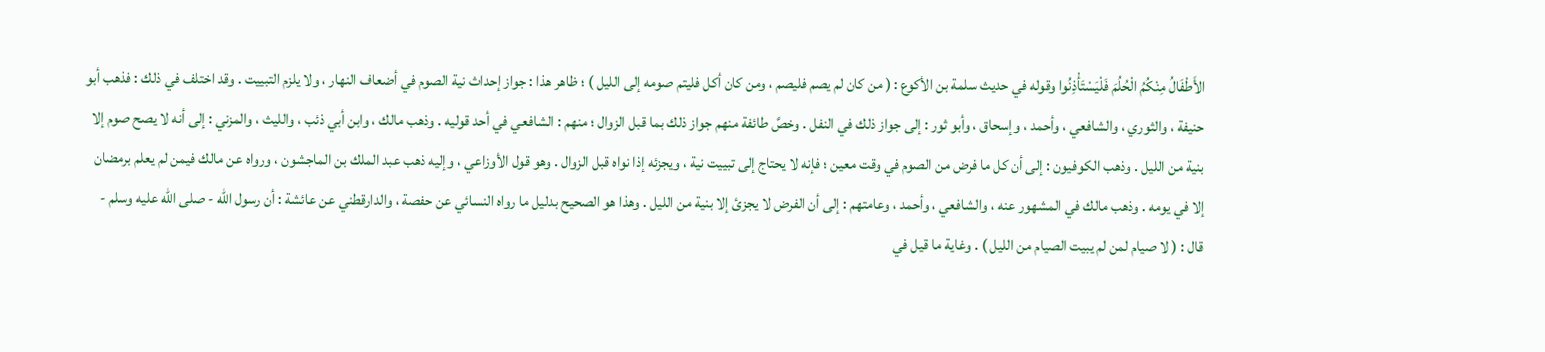الأَطْفَالُ مِنْكُمُ الْحُلُمَ فَلْيَسْتَأْذِنُوا وقوله في حديث سلمة بن الأكوع : ( من كان لم يصم فليصم ، ومن كان أكل فليتم صومه إلى الليل ) ؛ ظاهر هذا : جواز إحداث نية الصوم في أضعاف النهار ، ولا يلزم التبييت . وقد اختلف في ذلك : فذهب أبو حنيفة ، والثوري ، والشافعي ، وأحمد ، وإسحاق ، وأبو ثور : إلى جواز ذلك في النفل . وخصَّ طائفة منهم جواز ذلك بما قبل الزوال ؛ منهم : الشافعي في أحد قوليه . وذهب مالك ، وابن أبي ذئب ، والليث ، والمزني : إلى أنه لا يصح صوم إلا بنية من الليل . وذهب الكوفيون : إلى أن كل ما فرض من الصوم في وقت معين ؛ فإنه لا يحتاج إلى تبييت نية ، ويجزئه إذا نواه قبل الزوال . وهو قول الأوزاعي ، وإليه ذهب عبد الملك بن الماجشون ، ورواه عن مالك فيمن لم يعلم برمضان إلا في يومه . وذهب مالك في المشهور عنه ، والشافعي ، وأحمد ، وعامتهم : إلى أن الفرض لا يجزئ إلا بنية من الليل . وهذا هو الصحيح بدليل ما رواه النسائي عن حفصة ، والدارقطني عن عائشة : أن رسول الله - صلى الله عليه وسلم - قال : ( لا صيام لمن لم يبيت الصيام من الليل ) . وغاية ما قيل في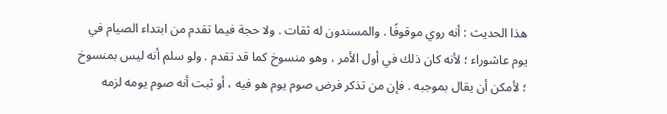هذا الحديث : أنه روي موقوفًا . والمسندون له ثقات . ولا حجة فيما تقدم من ابتداء الصيام في يوم عاشوراء ؛ لأنه كان ذلك في أول الأمر ، وهو منسوخ كما قد تقدم . ولو سلم أنه ليس بمنسوخ ؛ لأمكن أن يقال بموجبه . فإن من تذكر فرض صوم يوم هو فيه ، أو ثبت أنه صوم يومه لزمه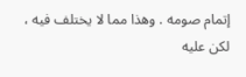إتمام صومه . وهذا مما لا يختلف فيه ، لكن عليه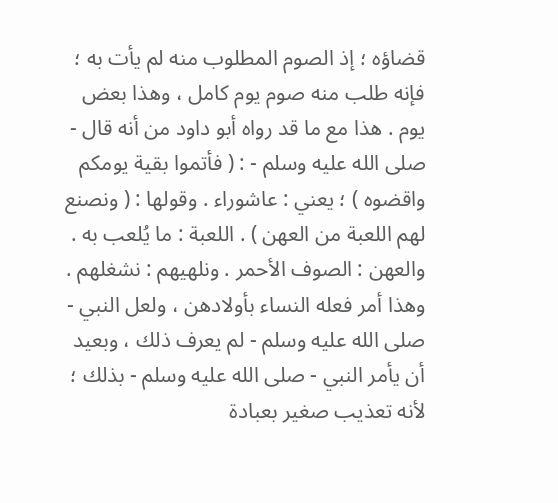قضاؤه ؛ إذ الصوم المطلوب منه لم يأت به ؛ فإنه طلب منه صوم يوم كامل ، وهذا بعض يوم . هذا مع ما قد رواه أبو داود من أنه قال - صلى الله عليه وسلم - : ( فأتموا بقية يومكم واقضوه ) ؛ يعني : عاشوراء . وقولها : ( ونصنع لهم اللعبة من العهن ) . اللعبة : ما يُلعب به . والعهن : الصوف الأحمر . ونلهيهم : نشغلهم . وهذا أمر فعله النساء بأولادهن ، ولعل النبي - صلى الله عليه وسلم - لم يعرف ذلك ، وبعيد أن يأمر النبي - صلى الله عليه وسلم - بذلك ؛ لأنه تعذيب صغير بعبادة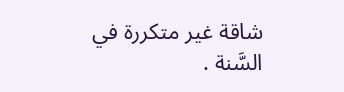شاقة غير متكررة في السَّنة .